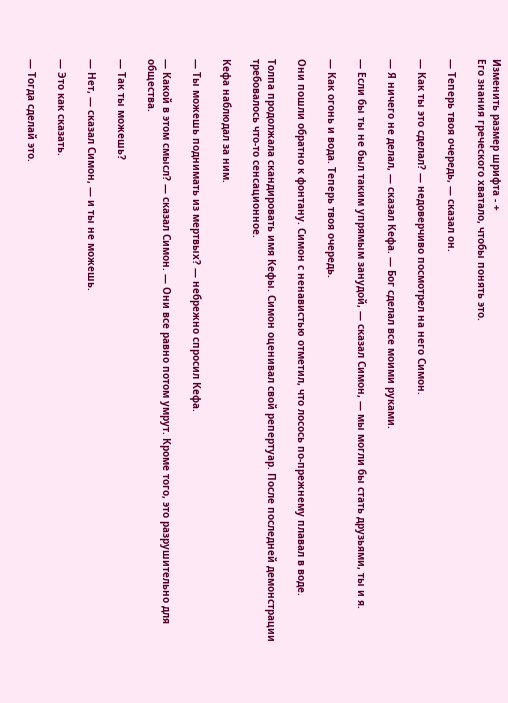Изменить размер шрифта - +
Его знания греческого хватало, чтобы понять это.

— Теперь твоя очередь, — сказал он.

— Как ты это сделал? — недоверчиво посмотрел на него Симон.

— Я ничего не делал, — сказал Кефа. — Бог сделал все моими руками.

— Если бы ты не был таким упрямым занудой, — сказал Симон, — мы могли бы стать друзьями, ты и я.

— Как огонь и вода. Теперь твоя очередь.

Они пошли обратно к фонтану. Симон с ненавистью отметил, что лосось по-прежнему плавал в воде.

Толпа продолжала скандировать имя Кефы. Симон оценивал свой репертуар. После последней демонстрации требовалось что-то сенсационное.

Кефа наблюдал за ним.

— Ты можешь поднимать из мертвых? — небрежно спросил Кефа.

— Какой в этом смысл? — сказал Симон. — Они все равно потом умрут. Кроме того, это разрушительно для общества.

— Так ты можешь?

— Нет, — сказал Симон, — и ты не можешь.

— Это как сказать.

— Тогда сделай это.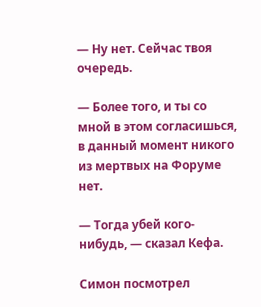— Ну нет. Сейчас твоя очередь.

— Более того, и ты со мной в этом согласишься, в данный момент никого из мертвых на Форуме нет.

— Тогда убей кого-нибудь, — сказал Кефа.

Симон посмотрел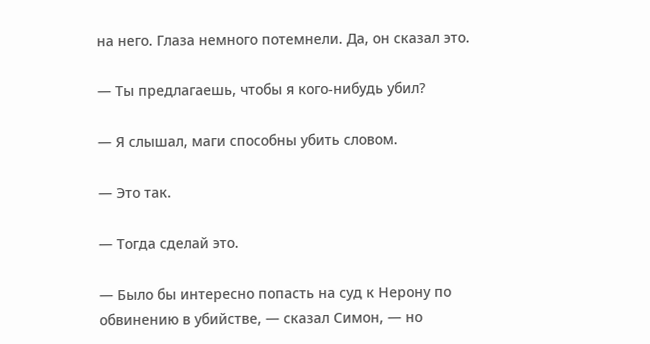на него. Глаза немного потемнели. Да, он сказал это.

— Ты предлагаешь, чтобы я кого-нибудь убил?

— Я слышал, маги способны убить словом.

— Это так.

— Тогда сделай это.

— Было бы интересно попасть на суд к Нерону по обвинению в убийстве, — сказал Симон, — но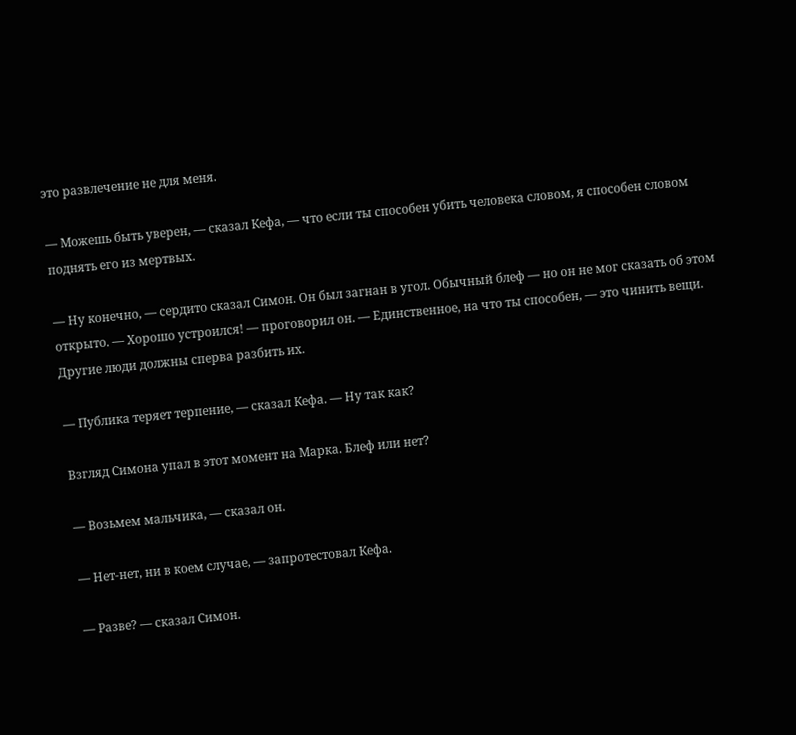это развлечение не для меня.

— Можешь быть уверен, — сказал Кефа, — что если ты способен убить человека словом, я способен словом поднять его из мертвых.

— Ну конечно, — сердито сказал Симон. Он был загнан в угол. Обычный блеф — но он не мог сказать об этом открыто. — Хорошо устроился! — проговорил он. — Единственное, на что ты способен, — это чинить вещи. Другие люди должны сперва разбить их.

— Публика теряет терпение, — сказал Кефа. — Ну так как?

Взгляд Симона упал в этот момент на Марка. Блеф или нет?

— Возьмем мальчика, — сказал он.

— Нет-нет, ни в коем случае, — запротестовал Кефа.

— Разве? — сказал Симон.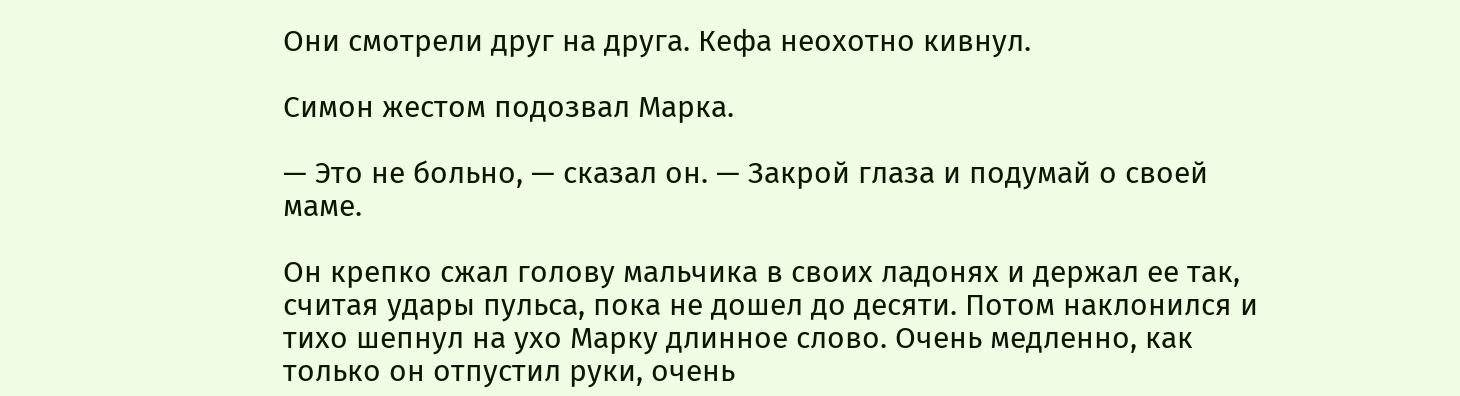Они смотрели друг на друга. Кефа неохотно кивнул.

Симон жестом подозвал Марка.

— Это не больно, — сказал он. — Закрой глаза и подумай о своей маме.

Он крепко сжал голову мальчика в своих ладонях и держал ее так, считая удары пульса, пока не дошел до десяти. Потом наклонился и тихо шепнул на ухо Марку длинное слово. Очень медленно, как только он отпустил руки, очень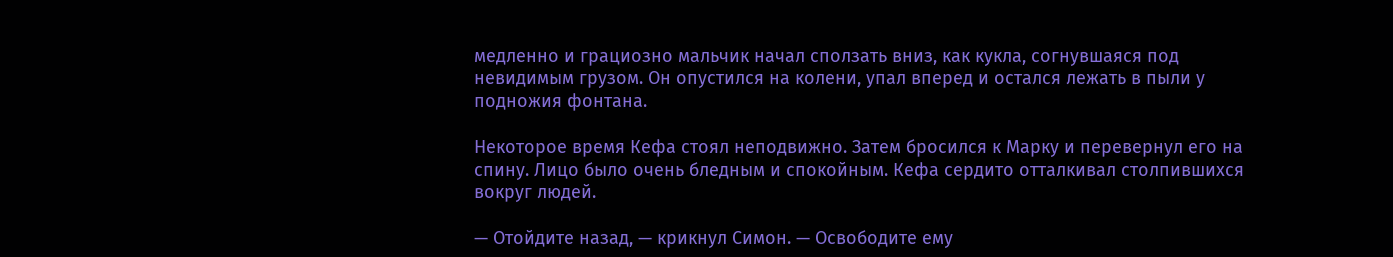медленно и грациозно мальчик начал сползать вниз, как кукла, согнувшаяся под невидимым грузом. Он опустился на колени, упал вперед и остался лежать в пыли у подножия фонтана.

Некоторое время Кефа стоял неподвижно. Затем бросился к Марку и перевернул его на спину. Лицо было очень бледным и спокойным. Кефа сердито отталкивал столпившихся вокруг людей.

— Отойдите назад, — крикнул Симон. — Освободите ему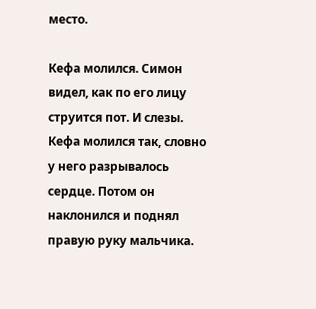место.

Кефа молился. Симон видел, как по его лицу струится пот. И слезы. Кефа молился так, словно у него разрывалось сердце. Потом он наклонился и поднял правую руку мальчика.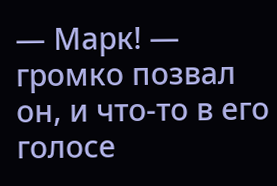— Марк! — громко позвал он, и что-то в его голосе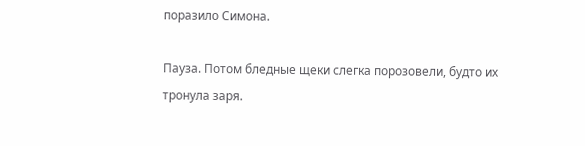поразило Симона.

Пауза. Потом бледные щеки слегка порозовели, будто их тронула заря.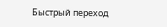Быстрый переход